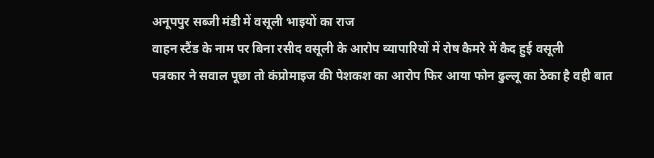अनूपपुर सब्जी मंडी में वसूली भाइयों का राज
वाहन स्टैंड के नाम पर बिना रसीद वसूली के आरोप व्यापारियों में रोष कैमरे में कैद हुई वसूली
पत्रकार ने सवाल पूछा तो कंप्रोमाइज की पेशकश का आरोप फिर आया फोन ढुल्लू का ठेका है वही बात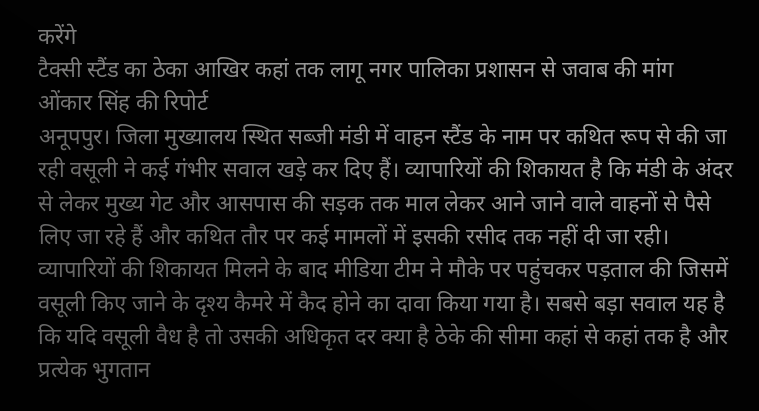करेंगे
टैक्सी स्टैंड का ठेका आखिर कहां तक लागू नगर पालिका प्रशासन से जवाब की मांग
ओंकार सिंह की रिपोर्ट
अनूपपुर। जिला मुख्यालय स्थित सब्जी मंडी में वाहन स्टैंड के नाम पर कथित रूप से की जा रही वसूली ने कई गंभीर सवाल खड़े कर दिए हैं। व्यापारियों की शिकायत है कि मंडी के अंदर से लेकर मुख्य गेट और आसपास की सड़क तक माल लेकर आने जाने वाले वाहनों से पैसे लिए जा रहे हैं और कथित तौर पर कई मामलों में इसकी रसीद तक नहीं दी जा रही। व्यापारियों की शिकायत मिलने के बाद मीडिया टीम ने मौके पर पहुंचकर पड़ताल की जिसमें वसूली किए जाने के दृश्य कैमरे में कैद होने का दावा किया गया है। सबसे बड़ा सवाल यह है कि यदि वसूली वैध है तो उसकी अधिकृत दर क्या है ठेके की सीमा कहां से कहां तक है और प्रत्येक भुगतान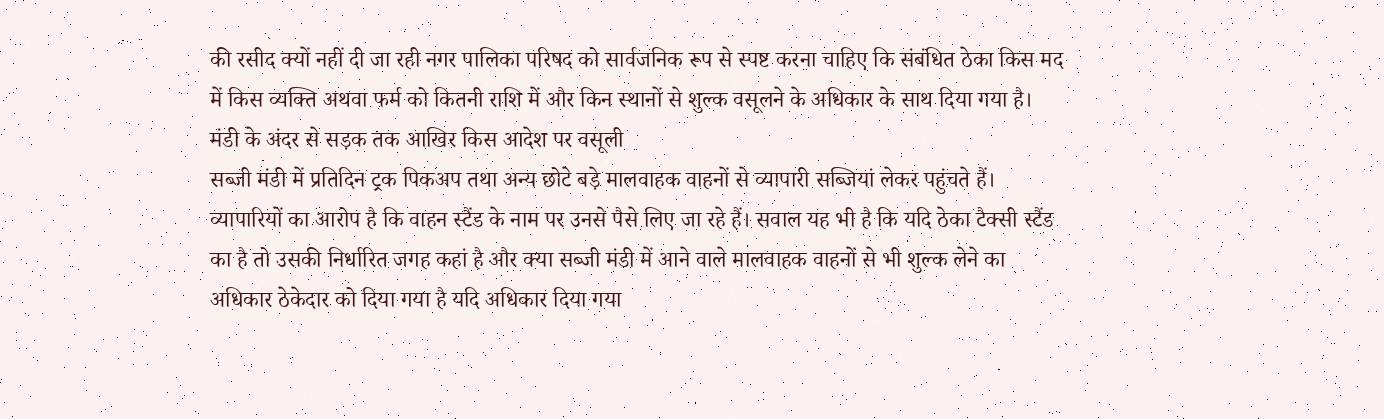की रसीद क्यों नहीं दी जा रही नगर पालिका परिषद को सार्वजनिक रूप से स्पष्ट करना चाहिए कि संबंधित ठेका किस मद में किस व्यक्ति अथवा फर्म को कितनी राशि में और किन स्थानों से शुल्क वसूलने के अधिकार के साथ दिया गया है।
मंडी के अंदर से सड़क तक आखिर किस आदेश पर वसूली
सब्जी मंडी में प्रतिदिन ट्रक पिकअप तथा अन्य छोटे बड़े मालवाहक वाहनों से व्यापारी सब्जियां लेकर पहुंचते हैं। व्यापारियों का आरोप है कि वाहन स्टैंड के नाम पर उनसे पैसे लिए जा रहे हैं। सवाल यह भी है कि यदि ठेका टैक्सी स्टैंड का है तो उसकी निर्धारित जगह कहां है और क्या सब्जी मंडी में आने वाले मालवाहक वाहनों से भी शुल्क लेने का अधिकार ठेकेदार को दिया गया है यदि अधिकार दिया गया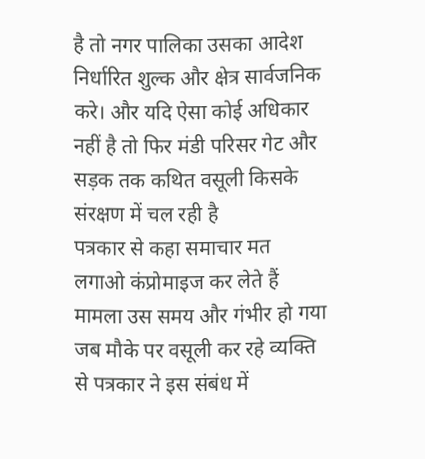है तो नगर पालिका उसका आदेश निर्धारित शुल्क और क्षेत्र सार्वजनिक करे। और यदि ऐसा कोई अधिकार नहीं है तो फिर मंडी परिसर गेट और सड़क तक कथित वसूली किसके संरक्षण में चल रही है
पत्रकार से कहा समाचार मत लगाओ कंप्रोमाइज कर लेते हैं
मामला उस समय और गंभीर हो गया जब मौके पर वसूली कर रहे व्यक्ति से पत्रकार ने इस संबंध में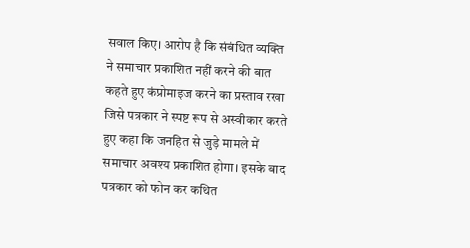सवाल किए। आरोप है कि संबंधित व्यक्ति ने समाचार प्रकाशित नहीं करने की बात कहते हुए कंप्रोमाइज करने का प्रस्ताव रखा जिसे पत्रकार ने स्पष्ट रूप से अस्वीकार करते हुए कहा कि जनहित से जुड़े मामले में समाचार अवश्य प्रकाशित होगा। इसके बाद पत्रकार को फोन कर कथित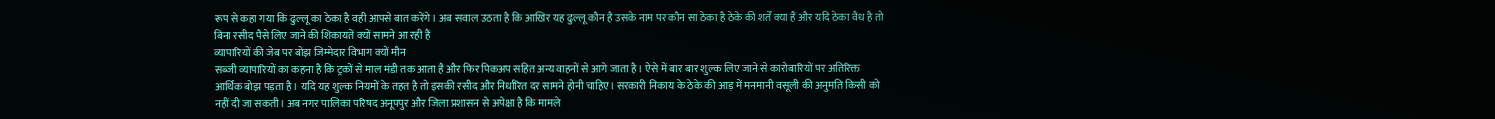रूप से कहा गया कि ढुल्लू का ठेका है वही आपसे बात करेंगे। अब सवाल उठता है कि आखिर यह ढुल्लू कौन है उसके नाम पर कौन सा ठेका है ठेके की शर्तें क्या हैं और यदि ठेका वैध है तो बिना रसीद पैसे लिए जाने की शिकायतें क्यों सामने आ रही हैं
व्यापारियों की जेब पर बोझ जिम्मेदार विभाग क्यों मौन
सब्जी व्यापारियों का कहना है कि ट्रकों से माल मंडी तक आता है और फिर पिकअप सहित अन्य वाहनों से आगे जाता है। ऐसे में बार बार शुल्क लिए जाने से कारोबारियों पर अतिरिक्त आर्थिक बोझ पड़ता है। यदि यह शुल्क नियमों के तहत है तो इसकी रसीद और निर्धारित दर सामने होनी चाहिए। सरकारी निकाय के ठेके की आड़ में मनमानी वसूली की अनुमति किसी को नहीं दी जा सकती। अब नगर पालिका परिषद अनूपपुर और जिला प्रशासन से अपेक्षा है कि मामले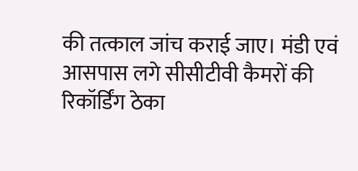की तत्काल जांच कराई जाए। मंडी एवं आसपास लगे सीसीटीवी कैमरों की रिकॉर्डिंग ठेका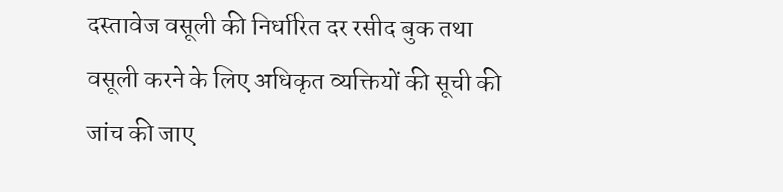दस्तावेज वसूली की निर्धारित दर रसीद बुक तथा वसूली करने के लिए अधिकृत व्यक्तियों की सूची की जांच की जाए